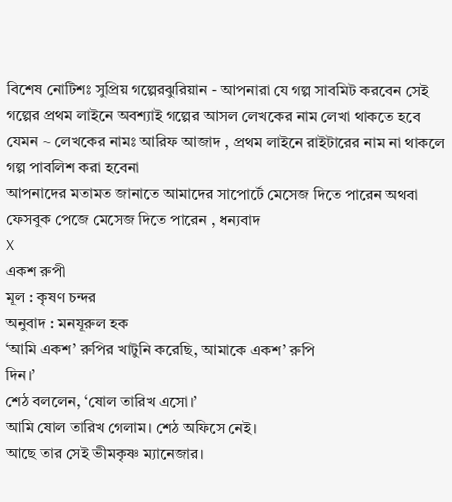বিশেষ নোটিশঃ সুপ্রিয় গল্পেরঝুরিয়ান - আপনারা যে গল্প সাবমিট করবেন সেই গল্পের প্রথম লাইনে অবশ্যাই গল্পের আসল লেখকের নাম লেখা থাকতে হবে যেমন ~ লেখকের নামঃ আরিফ আজাদ , প্রথম লাইনে রাইটারের নাম না থাকলে গল্প পাবলিশ করা হবেনা
আপনাদের মতামত জানাতে আমাদের সাপোর্টে মেসেজ দিতে পারেন অথবা ফেসবুক পেজে মেসেজ দিতে পারেন , ধন্যবাদ
X
একশ রুপী
মূল : কৃষণ চন্দর
অনুবাদ : মনযূরুল হক
‘আমি একশ’ রুপির খাটুনি করেছি, আমাকে একশ’ রুপি
দিন।’
শেঠ বললেন, ‘ষোল তারিখ এসো।’
আমি ষোল তারিখ গেলাম। শেঠ অফিসে নেই।
আছে তার সেই ভীমকৃষ্ণ ম্যানেজার।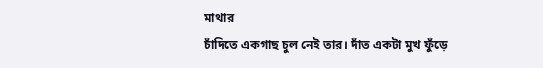মাথার
চাঁদিতে একগাছ চুল নেই তার। দাঁত একটা মুখ ফুঁড়ে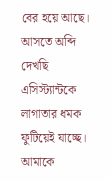বের হয়ে আছে। আসতে অব্দি দেখছি
এসিস্ট্যান্টকে লাগাতার ধমক ফুটিয়েই যাচ্ছে।
আমাকে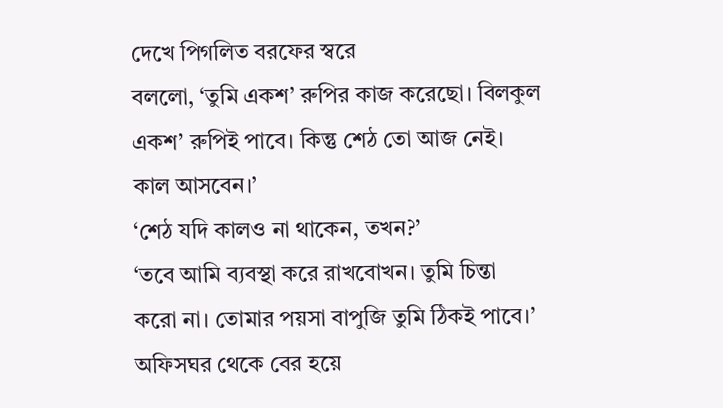দেখে পিগলিত বরফের স্বরে
বললো, ‘তুমি একশ’ রুপির কাজ করেছো। বিলকুল
একশ’ রুপিই পাবে। কিন্তু শেঠ তো আজ নেই।
কাল আসবেন।’
‘শেঠ যদি কালও না থাকেন, তখন?’
‘তবে আমি ব্যবস্থা করে রাখবোখন। তুমি চিন্তা
করো না। তোমার পয়সা বাপুজি তুমি ঠিকই পাবে।’
অফিসঘর থেকে বের হয়ে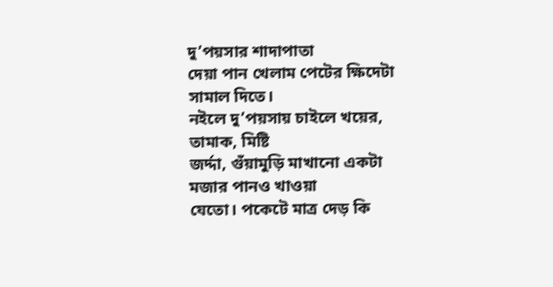দু’পয়সার শাদাপাতা
দেয়া পান খেলাম পেটের ক্ষিদেটা সামাল দিতে।
নইলে দু’পয়সায় চাইলে খয়ের, তামাক, মিষ্টি
জর্দ্দা, গুঁয়ামুড়ি মাখানো একটা মজার পানও খাওয়া
যেতো। পকেটে মাত্র দেড় কি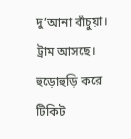দু’আনা বাঁচুয়া।
ট্রাম আসছে। হুড়োহুড়ি করে টিকিট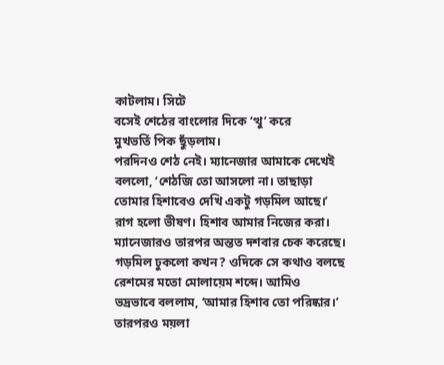কাটলাম। সিটে
বসেই শেঠের বাংলোর দিকে ‘ত্থু’ করে
মুখভর্তি পিক ছুঁড়লাম।
পরদিনও শেঠ নেই। ম্যানেজার আমাকে দেখেই
বললো, ‘শেঠজি তো আসলো না। তাছাড়া
তোমার হিশাবেও দেখি একটু গড়মিল আছে।’
রাগ হলো ভীষণ। হিশাব আমার নিজের করা।
ম্যানেজারও তারপর অন্তত দশবার চেক করেছে।
গড়মিল ঢুকলো কখন? ওদিকে সে কথাও বলছে
রেশমের মতো মোলায়েম শব্দে। আমিও
ভদ্রভাবে বললাম, ‘আমার হিশাব তো পরিষ্কার।’
তারপরও ময়লা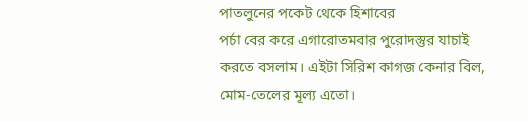পাতলুনের পকেট থেকে হিশাবের
পর্চা বের করে এগারোতমবার পুরোদস্তুর যাচাই
করতে বসলাম। এইটা সিরিশ কাগজ কেনার বিল,
মোম-তেলের মূল্য এতো।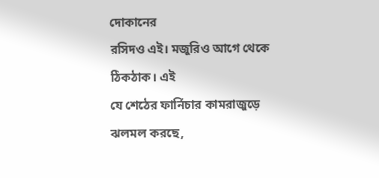দোকানের
রসিদও এই। মজুরিও আগে থেকে ঠিকঠাক। এই
যে শেঠের ফার্নিচার কামরাজুড়ে ঝলমল করছে,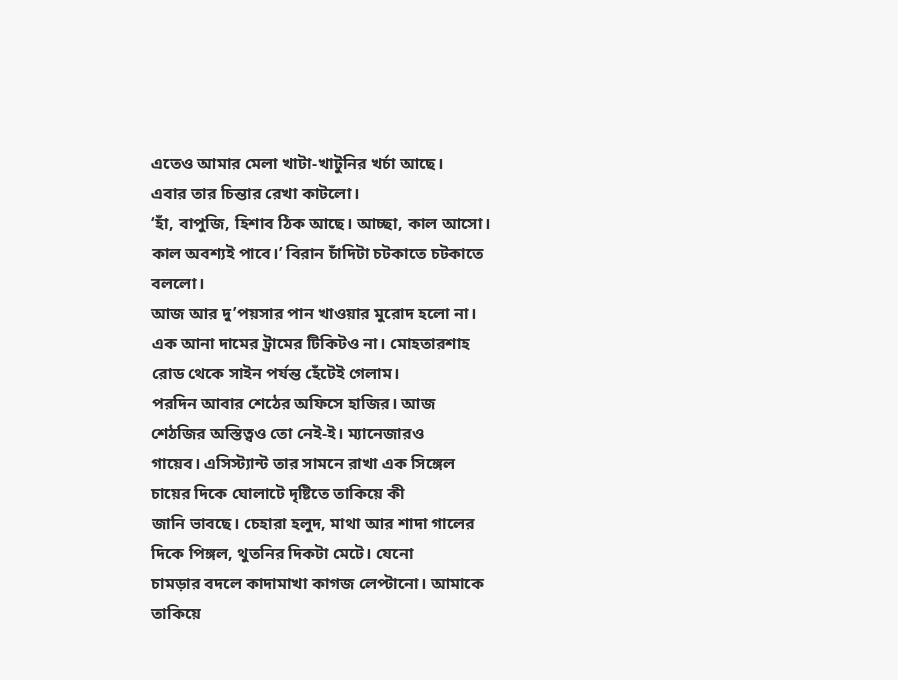এতেও আমার মেলা খাটা-খাটুনির খর্চা আছে।
এবার তার চিন্তার রেখা কাটলো।
‘হাঁ, বাপুজি, হিশাব ঠিক আছে। আচ্ছা, কাল আসো।
কাল অবশ্যই পাবে।’ বিরান চাঁদিটা চটকাতে চটকাতে
বললো।
আজ আর দু’পয়সার পান খাওয়ার মুরোদ হলো না।
এক আনা দামের ট্রামের টিকিটও না। মোহতারশাহ
রোড থেকে সাইন পর্যন্ত হেঁটেই গেলাম।
পরদিন আবার শেঠের অফিসে হাজির। আজ
শেঠজির অস্তিত্বও তো নেই-ই। ম্যানেজারও
গায়েব। এসিস্ট্যান্ট তার সামনে রাখা এক সিঙ্গেল
চায়ের দিকে ঘোলাটে দৃষ্টিতে তাকিয়ে কী
জানি ভাবছে। চেহারা হলুদ, মাথা আর শাদা গালের
দিকে পিঙ্গল, থুতনির দিকটা মেটে। যেনো
চামড়ার বদলে কাদামাখা কাগজ লেপ্টানো। আমাকে
তাকিয়ে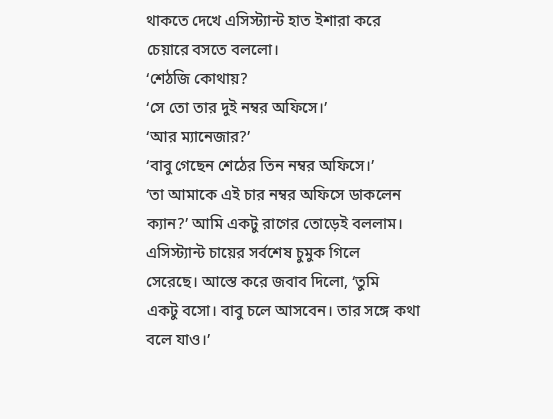থাকতে দেখে এসিস্ট্যান্ট হাত ইশারা করে
চেয়ারে বসতে বললো।
‘শেঠজি কোথায়?
‘সে তো তার দুই নম্বর অফিসে।’
‘আর ম্যানেজার?’
‘বাবু গেছেন শেঠের তিন নম্বর অফিসে।’
‘তা আমাকে এই চার নম্বর অফিসে ডাকলেন
ক্যান?’ আমি একটু রাগের তোড়েই বললাম।
এসিস্ট্যান্ট চায়ের সর্বশেষ চুমুক গিলে
সেরেছে। আস্তে করে জবাব দিলো, ‘তুমি
একটু বসো। বাবু চলে আসবেন। তার সঙ্গে কথা
বলে যাও।’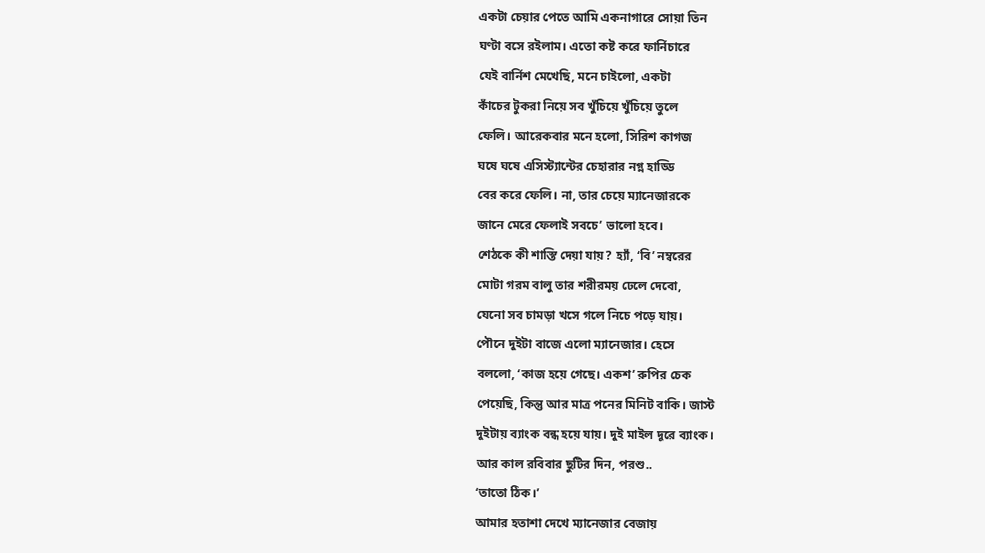একটা চেয়ার পেতে আমি একনাগারে সোয়া তিন
ঘণ্টা বসে রইলাম। এতো কষ্ট করে ফার্নিচারে
যেই বার্নিশ মেখেছি, মনে চাইলো, একটা
কাঁচের টুকরা নিয়ে সব খুঁচিয়ে খুঁচিয়ে তুলে
ফেলি। আরেকবার মনে হলো, সিরিশ কাগজ
ঘষে ঘষে এসিস্ট্যান্টের চেহারার নগ্ন হাড্ডি
বের করে ফেলি। না, তার চেয়ে ম্যানেজারকে
জানে মেরে ফেলাই সবচে’ ভালো হবে।
শেঠকে কী শাস্তি দেয়া যায়? হ্যাঁ, ‘বি’ নম্বরের
মোটা গরম বালু তার শরীরময় ঢেলে দেবো,
যেনো সব চামড়া খসে গলে নিচে পড়ে যায়।
পৌনে দুইটা বাজে এলো ম্যানেজার। হেসে
বললো, ‘কাজ হয়ে গেছে। একশ’ রুপির চেক
পেয়েছি, কিন্তু আর মাত্র পনের মিনিট বাকি। জাস্ট
দুইটায় ব্যাংক বন্ধ হয়ে যায়। দুই মাইল দূরে ব্যাংক।
আর কাল রবিবার ছুটির দিন, পরশু..
‘তাতো ঠিক।’
আমার হতাশা দেখে ম্যানেজার বেজায়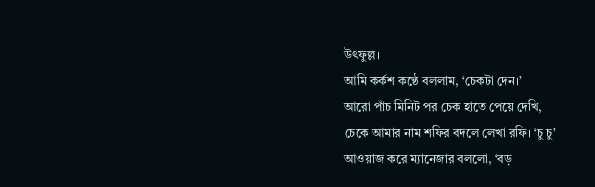উৎফুল্ল।
আমি কর্কশ কণ্ঠে বললাম, ‘চেকটা দেন।’
আরো পাঁচ মিনিট পর চেক হাতে পেয়ে দেখি,
চেকে আমার নাম শফির বদলে লেখা রফি। ‘চু চু’
আওয়াজ করে ম্যানেজার বললো, ‘বড়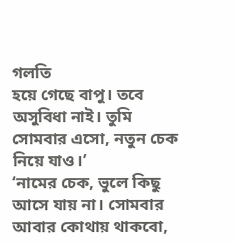গলতি
হয়ে গেছে বাপু। তবে অসুবিধা নাই। তুমি
সোমবার এসো, নতুন চেক নিয়ে যাও।’
‘নামের চেক, ভুলে কিছু আসে যায় না। সোমবার
আবার কোথায় থাকবো,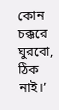কোন চক্করে
ঘুরবো, ঠিক নাই।’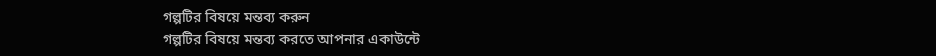গল্পটির বিষয়ে মন্তব্য করুন
গল্পটির বিষয়ে মন্তব্য করতে আপনার একাউন্টে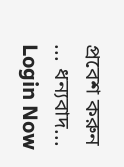প্রবেশ করুন ... ধন্যবাদ... Login Now